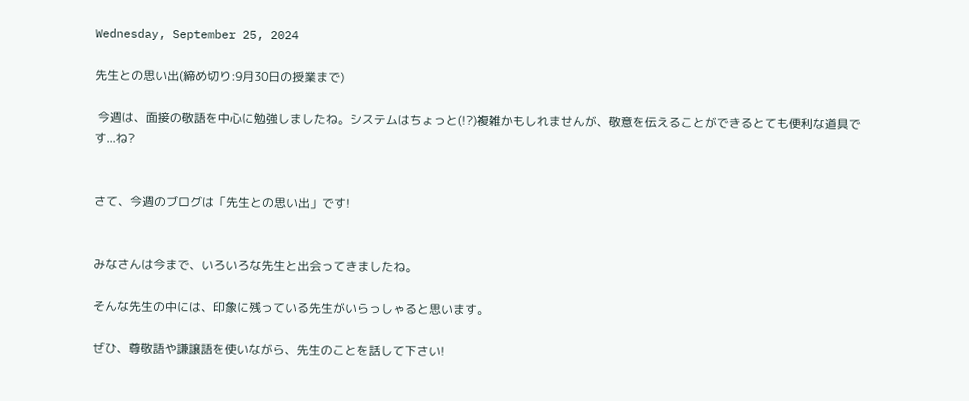Wednesday, September 25, 2024

先生との思い出(締め切り:9月30日の授業まで)

 今週は、面接の敬語を中心に勉強しましたね。システムはちょっと(!?)複雑かもしれませんが、敬意を伝えることができるとても便利な道具です...ね?


さて、今週のブログは「先生との思い出」です!


みなさんは今まで、いろいろな先生と出会ってきましたね。

そんな先生の中には、印象に残っている先生がいらっしゃると思います。

ぜひ、尊敬語や謙譲語を使いながら、先生のことを話して下さい!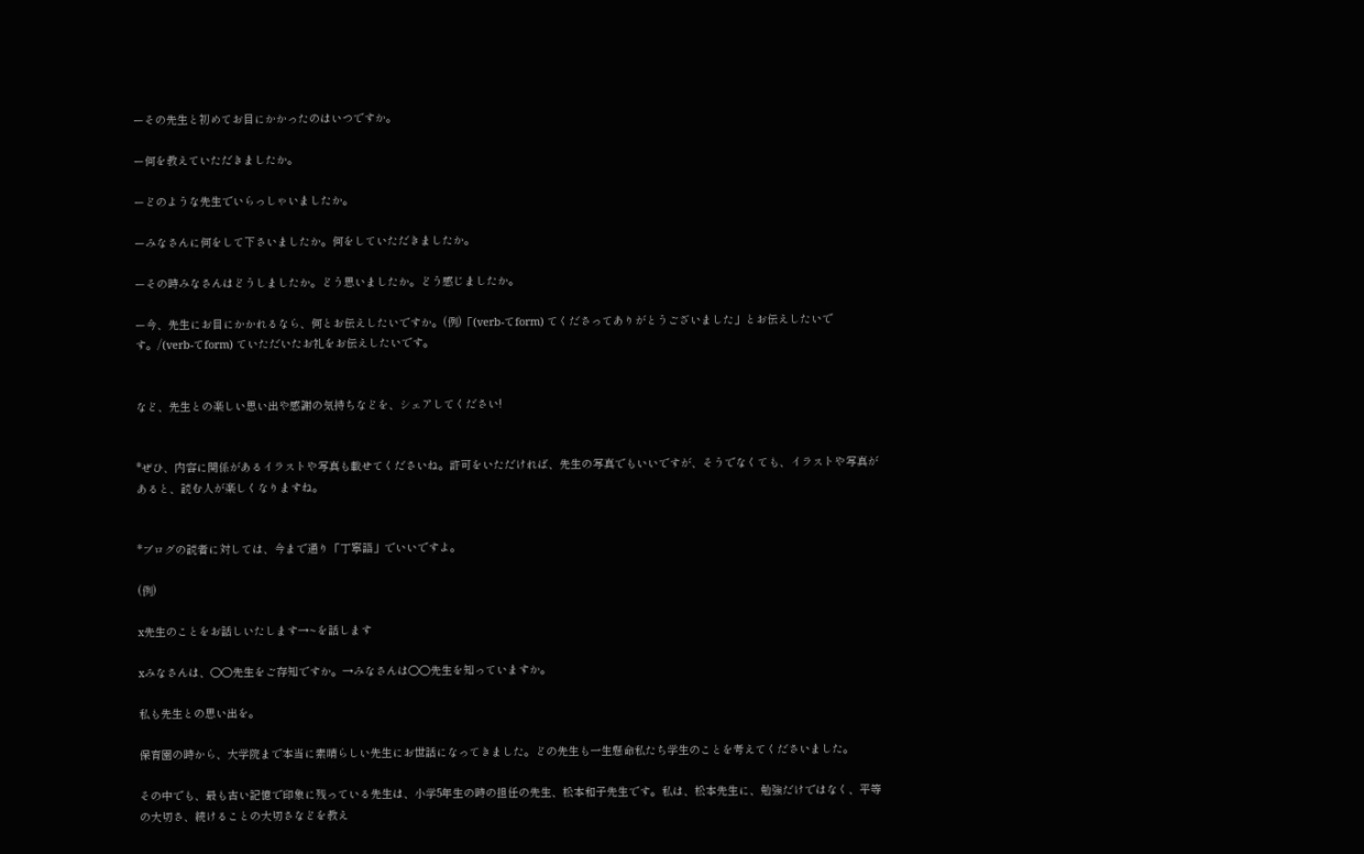ーその先生と初めてお目にかかったのはいつですか。

ー何を教えていただきましたか。

ーどのような先生でいらっしゃいましたか。

ーみなさんに何をして下さいましたか。何をしていただきましたか。

ーその時みなさんはどうしましたか。どう思いましたか。どう感じましたか。

ー今、先生にお目にかかれるなら、何とお伝えしたいですか。(例)「(verb-てform) てくださってありがとうございました」とお伝えしたいです。/(verb-てform) ていただいたお礼をお伝えしたいです。


など、先生との楽しい思い出や感謝の気持ちなどを、シェアしてください!


*ぜひ、内容に関係があるイラストや写真も載せてくださいね。許可をいただければ、先生の写真でもいいですが、そうでなくても、イラストや写真があると、読む人が楽しくなりますね。


*ブログの読者に対しては、今まで通り「丁寧語」でいいですよ。

(例)

x先生のことをお話しいたします→~を話します

xみなさんは、〇〇先生をご存知ですか。→みなさんは〇〇先生を知っていますか。

私も先生との思い出を。

保育園の時から、大学院まで本当に素晴らしい先生にお世話になってきました。どの先生も一生懸命私たち学生のことを考えてくださいました。

その中でも、最も古い記憶で印象に残っている先生は、小学5年生の時の担任の先生、松本和子先生です。私は、松本先生に、勉強だけではなく、平等の大切さ、続けることの大切さなどを教え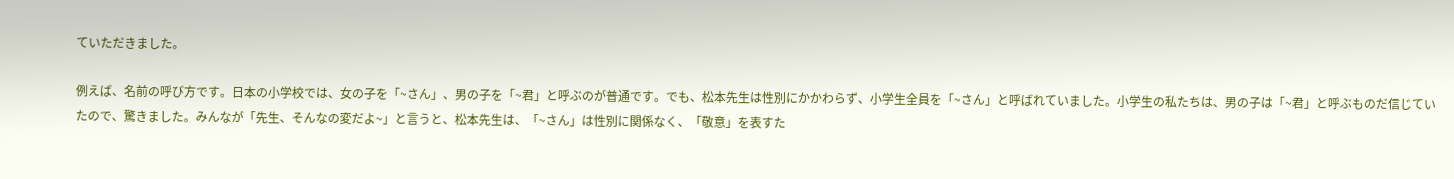ていただきました。

例えば、名前の呼び方です。日本の小学校では、女の子を「~さん」、男の子を「~君」と呼ぶのが普通です。でも、松本先生は性別にかかわらず、小学生全員を「~さん」と呼ばれていました。小学生の私たちは、男の子は「~君」と呼ぶものだ信じていたので、驚きました。みんなが「先生、そんなの変だよ~」と言うと、松本先生は、「~さん」は性別に関係なく、「敬意」を表すた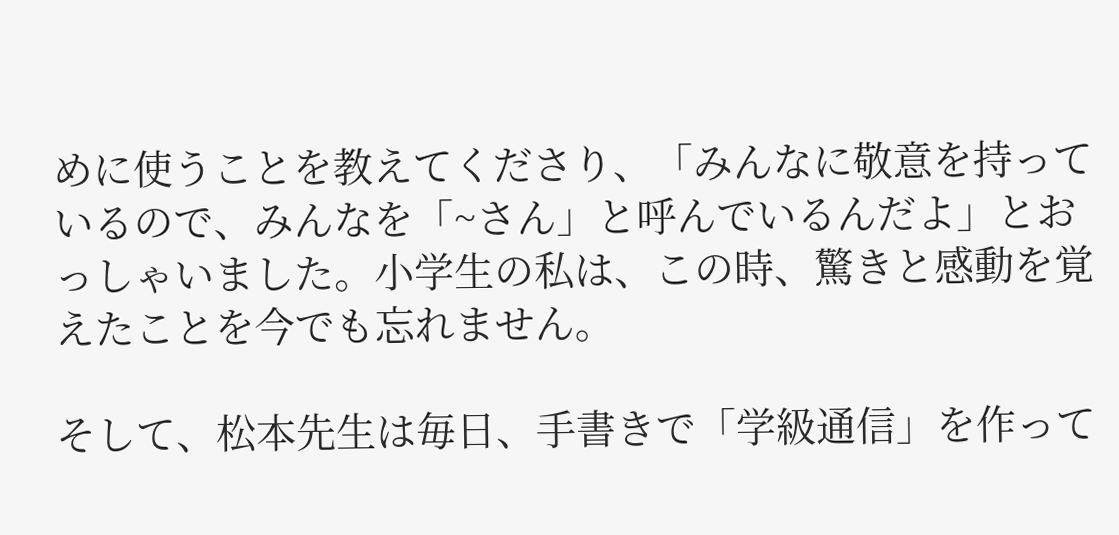めに使うことを教えてくださり、「みんなに敬意を持っているので、みんなを「~さん」と呼んでいるんだよ」とおっしゃいました。小学生の私は、この時、驚きと感動を覚えたことを今でも忘れません。

そして、松本先生は毎日、手書きで「学級通信」を作って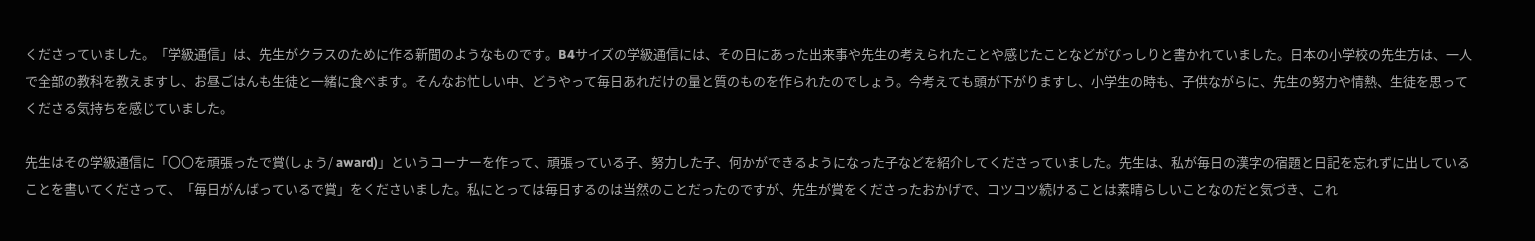くださっていました。「学級通信」は、先生がクラスのために作る新聞のようなものです。B4サイズの学級通信には、その日にあった出来事や先生の考えられたことや感じたことなどがびっしりと書かれていました。日本の小学校の先生方は、一人で全部の教科を教えますし、お昼ごはんも生徒と一緒に食べます。そんなお忙しい中、どうやって毎日あれだけの量と質のものを作られたのでしょう。今考えても頭が下がりますし、小学生の時も、子供ながらに、先生の努力や情熱、生徒を思ってくださる気持ちを感じていました。

先生はその学級通信に「〇〇を頑張ったで賞(しょう/ award)」というコーナーを作って、頑張っている子、努力した子、何かができるようになった子などを紹介してくださっていました。先生は、私が毎日の漢字の宿題と日記を忘れずに出していることを書いてくださって、「毎日がんばっているで賞」をくださいました。私にとっては毎日するのは当然のことだったのですが、先生が賞をくださったおかげで、コツコツ続けることは素晴らしいことなのだと気づき、これ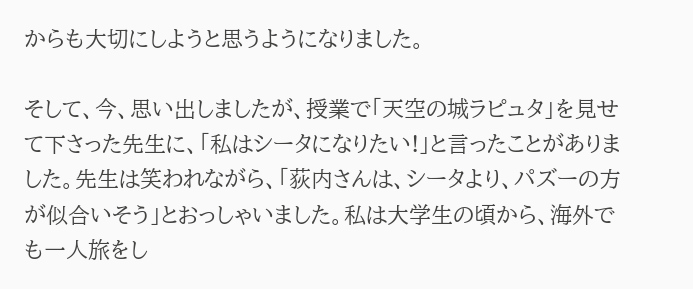からも大切にしようと思うようになりました。

そして、今、思い出しましたが、授業で「天空の城ラピュタ」を見せて下さった先生に、「私はシータになりたい!」と言ったことがありました。先生は笑われながら、「荻内さんは、シータより、パズーの方が似合いそう」とおっしゃいました。私は大学生の頃から、海外でも一人旅をし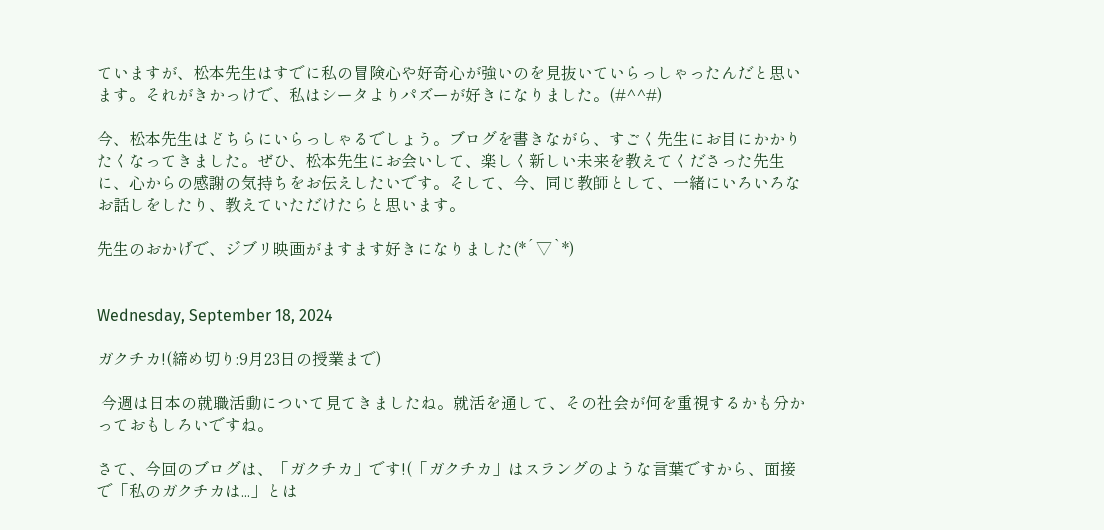ていますが、松本先生はすでに私の冒険心や好奇心が強いのを見抜いていらっしゃったんだと思います。それがきかっけで、私はシータよりパズーが好きになりました。(#^^#)

今、松本先生はどちらにいらっしゃるでしょう。ブログを書きながら、すごく先生にお目にかかりたくなってきました。ぜひ、松本先生にお会いして、楽しく新しい未来を教えてくださった先生に、心からの感謝の気持ちをお伝えしたいです。そして、今、同じ教師として、一緒にいろいろなお話しをしたり、教えていただけたらと思います。

先生のおかげで、ジブリ映画がますます好きになりました(*´▽`*)


Wednesday, September 18, 2024

ガクチカ!(締め切り:9月23日の授業まで)

 今週は日本の就職活動について見てきましたね。就活を通して、その社会が何を重視するかも分かっておもしろいですね。

さて、今回のブログは、「ガクチカ」です!(「ガクチカ」はスラングのような言葉ですから、面接で「私のガクチカは...」とは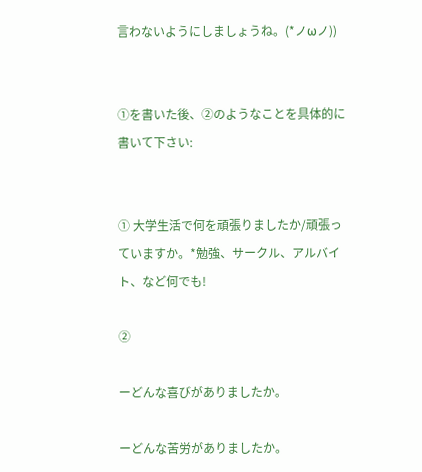言わないようにしましょうね。(*ノωノ))


①を書いた後、②のようなことを具体的に書いて下さい:


① 大学生活で何を頑張りましたか/頑張っていますか。*勉強、サークル、アルバイト、など何でも!

②

ーどんな喜びがありましたか。

ーどんな苦労がありましたか。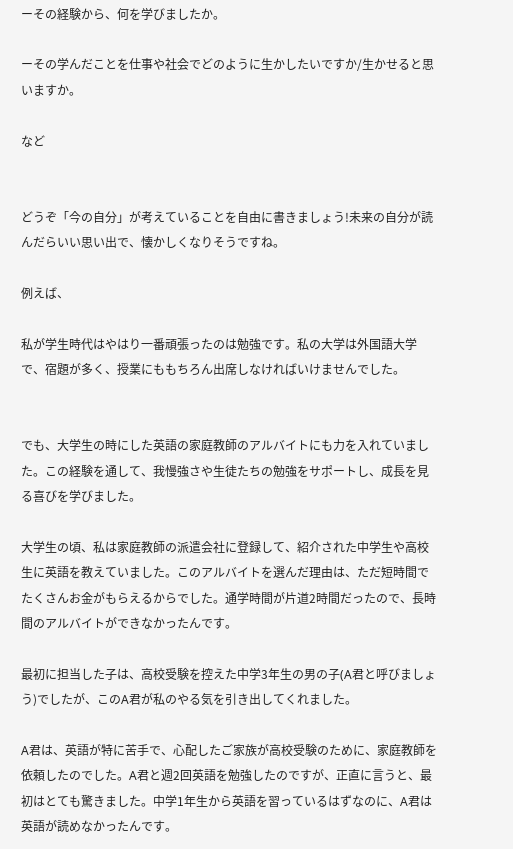ーその経験から、何を学びましたか。

ーその学んだことを仕事や社会でどのように生かしたいですか/生かせると思いますか。

など


どうぞ「今の自分」が考えていることを自由に書きましょう!未来の自分が読んだらいい思い出で、懐かしくなりそうですね。

例えば、

私が学生時代はやはり一番頑張ったのは勉強です。私の大学は外国語大学で、宿題が多く、授業にももちろん出席しなければいけませんでした。


でも、大学生の時にした英語の家庭教師のアルバイトにも力を入れていました。この経験を通して、我慢強さや生徒たちの勉強をサポートし、成長を見る喜びを学びました。

大学生の頃、私は家庭教師の派遣会社に登録して、紹介された中学生や高校生に英語を教えていました。このアルバイトを選んだ理由は、ただ短時間でたくさんお金がもらえるからでした。通学時間が片道2時間だったので、長時間のアルバイトができなかったんです。

最初に担当した子は、高校受験を控えた中学3年生の男の子(A君と呼びましょう)でしたが、このA君が私のやる気を引き出してくれました。

A君は、英語が特に苦手で、心配したご家族が高校受験のために、家庭教師を依頼したのでした。A君と週2回英語を勉強したのですが、正直に言うと、最初はとても驚きました。中学1年生から英語を習っているはずなのに、A君は英語が読めなかったんです。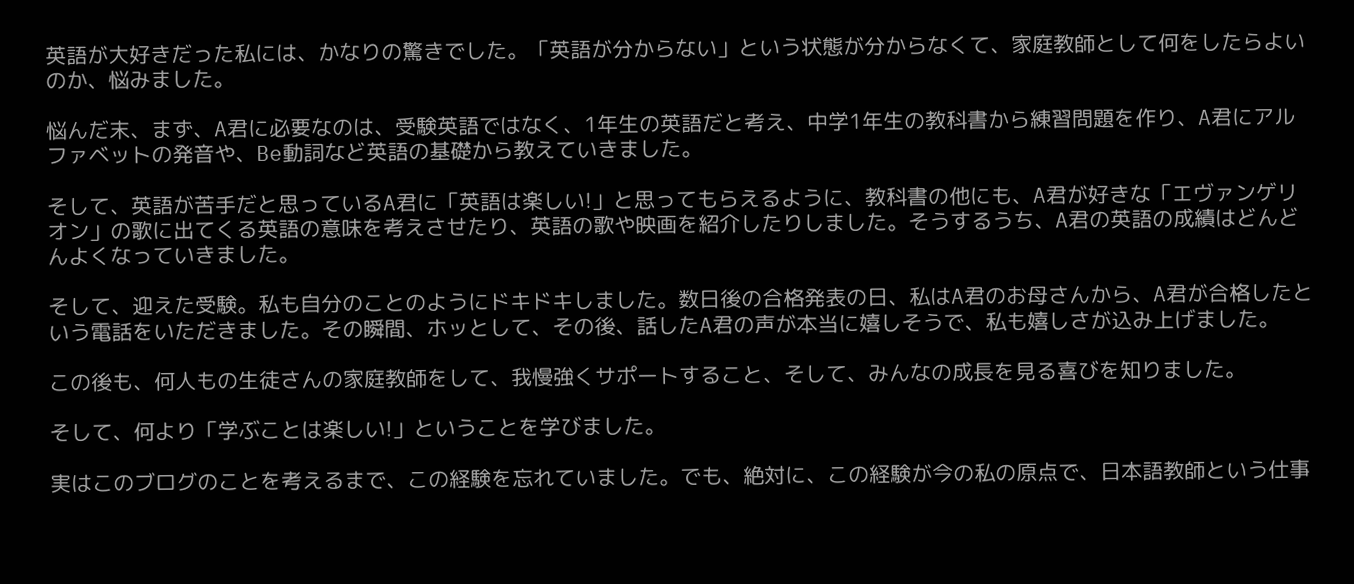英語が大好きだった私には、かなりの驚きでした。「英語が分からない」という状態が分からなくて、家庭教師として何をしたらよいのか、悩みました。

悩んだ末、まず、A君に必要なのは、受験英語ではなく、1年生の英語だと考え、中学1年生の教科書から練習問題を作り、A君にアルファベットの発音や、Be動詞など英語の基礎から教えていきました。

そして、英語が苦手だと思っているA君に「英語は楽しい!」と思ってもらえるように、教科書の他にも、A君が好きな「エヴァンゲリオン」の歌に出てくる英語の意味を考えさせたり、英語の歌や映画を紹介したりしました。そうするうち、A君の英語の成績はどんどんよくなっていきました。

そして、迎えた受験。私も自分のことのようにドキドキしました。数日後の合格発表の日、私はA君のお母さんから、A君が合格したという電話をいただきました。その瞬間、ホッとして、その後、話したA君の声が本当に嬉しそうで、私も嬉しさが込み上げました。

この後も、何人もの生徒さんの家庭教師をして、我慢強くサポートすること、そして、みんなの成長を見る喜びを知りました。

そして、何より「学ぶことは楽しい!」ということを学びました。

実はこのブログのことを考えるまで、この経験を忘れていました。でも、絶対に、この経験が今の私の原点で、日本語教師という仕事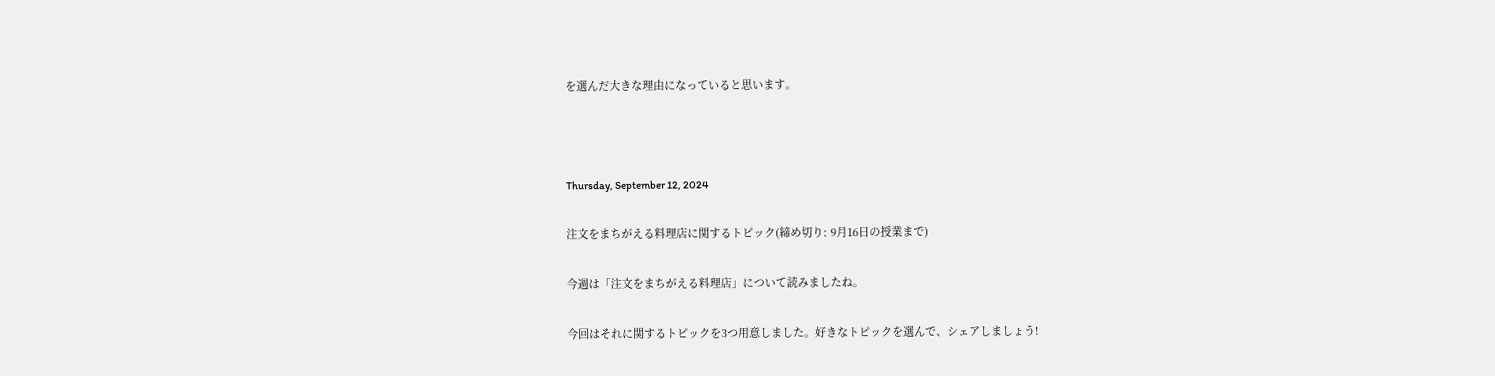を選んだ大きな理由になっていると思います。



Thursday, September 12, 2024

注文をまちがえる料理店に関するトピック(締め切り: 9月16日の授業まで)

今週は「注文をまちがえる料理店」について読みましたね。

今回はそれに関するトピックを3つ用意しました。好きなトピックを選んで、シェアしましょう!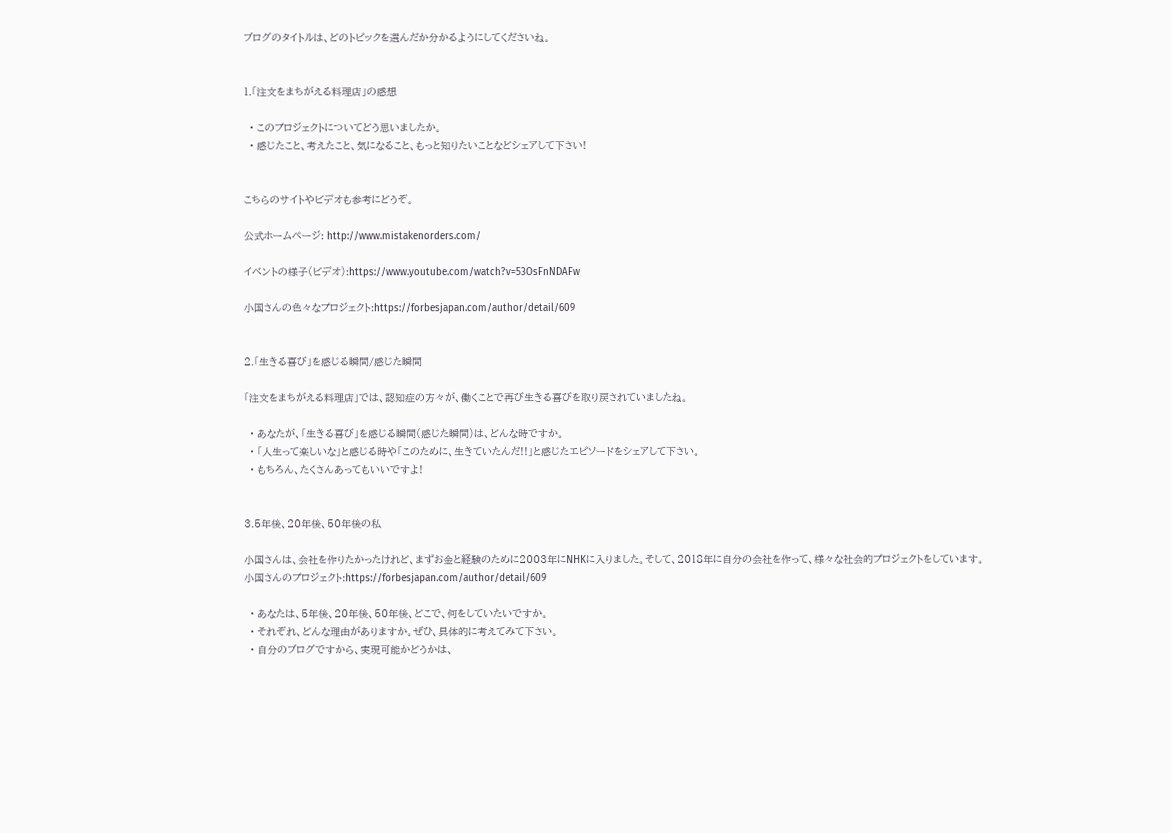ブログのタイトルは、どのトピックを選んだか分かるようにしてくださいね。


1.「注文をまちがえる料理店」の感想

  • このプロジェクトについてどう思いましたか。
  • 感じたこと、考えたこと、気になること、もっと知りたいことなどシェアして下さい!


こちらのサイトやビデオも参考にどうぞ。

公式ホームページ: http://www.mistakenorders.com/

イベントの様子(ビデオ):https://www.youtube.com/watch?v=53OsFnNDAFw

小国さんの色々なプロジェクト:https://forbesjapan.com/author/detail/609


2.「生きる喜び」を感じる瞬間/感じた瞬間

「注文をまちがえる料理店」では、認知症の方々が、働くことで再び生きる喜びを取り戻されていましたね。

  • あなたが、「生きる喜び」を感じる瞬間(感じた瞬間)は、どんな時ですか。
  • 「人生って楽しいな」と感じる時や「このために、生きていたんだ!!」と感じたエピソードをシェアして下さい。
  • もちろん、たくさんあってもいいですよ!


3.5年後、20年後、50年後の私

小国さんは、会社を作りたかったけれど、まずお金と経験のために2003年にNHKに入りました。そして、2018年に自分の会社を作って、様々な社会的プロジェクトをしています。
小国さんのプロジェクト:https://forbesjapan.com/author/detail/609

  • あなたは、5年後、20年後、50年後、どこで、何をしていたいですか。
  • それぞれ、どんな理由がありますか。ぜひ、具体的に考えてみて下さい。
  • 自分のブログですから、実現可能かどうかは、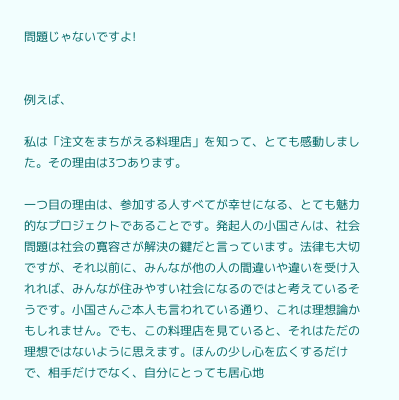問題じゃないですよ!


例えば、

私は「注文をまちがえる料理店」を知って、とても感動しました。その理由は3つあります。

一つ目の理由は、参加する人すべてが幸せになる、とても魅力的なプロジェクトであることです。発起人の小国さんは、社会問題は社会の寛容さが解決の鍵だと言っています。法律も大切ですが、それ以前に、みんなが他の人の間違いや違いを受け入れれば、みんなが住みやすい社会になるのではと考えているそうです。小国さんご本人も言われている通り、これは理想論かもしれません。でも、この料理店を見ていると、それはただの理想ではないように思えます。ほんの少し心を広くするだけで、相手だけでなく、自分にとっても居心地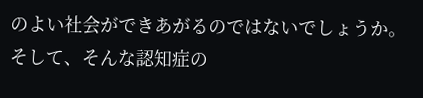のよい社会ができあがるのではないでしょうか。そして、そんな認知症の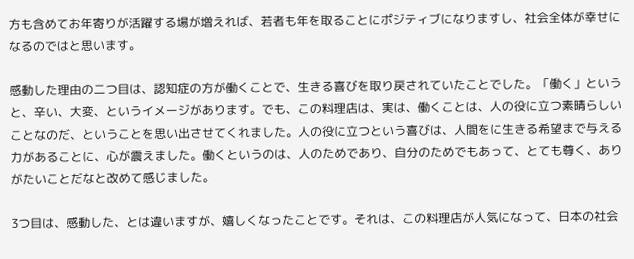方も含めてお年寄りが活躍する場が増えれば、若者も年を取ることにポジティブになりますし、社会全体が幸せになるのではと思います。

感動した理由の二つ目は、認知症の方が働くことで、生きる喜びを取り戻されていたことでした。「働く」というと、辛い、大変、というイメージがあります。でも、この料理店は、実は、働くことは、人の役に立つ素晴らしいことなのだ、ということを思い出させてくれました。人の役に立つという喜びは、人間をに生きる希望まで与える力があることに、心が震えました。働くというのは、人のためであり、自分のためでもあって、とても尊く、ありがたいことだなと改めて感じました。

3つ目は、感動した、とは違いますが、嬉しくなったことです。それは、この料理店が人気になって、日本の社会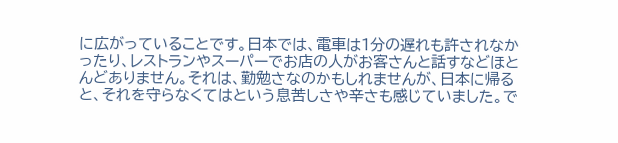に広がっていることです。日本では、電車は1分の遅れも許されなかったり、レストランやスーパーでお店の人がお客さんと話すなどほとんどありません。それは、勤勉さなのかもしれませんが、日本に帰ると、それを守らなくてはという息苦しさや辛さも感じていました。で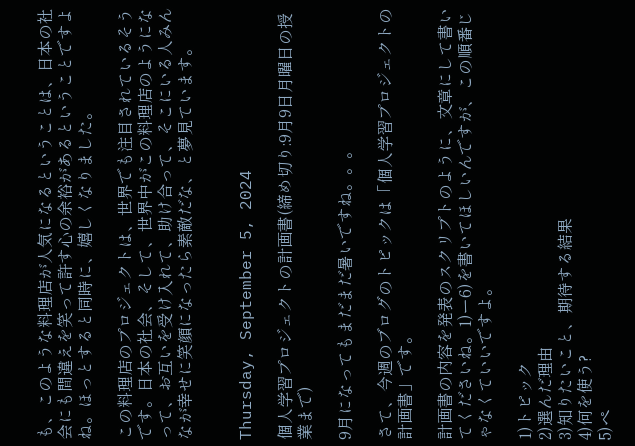も、このような料理店が人気になるということは、日本の社会にも間違えを笑って許す心の余裕があるということですよね。ほっとすると同時に、嬉しくなりました。

この料理店のプロジェクトは、世界でも注目されているそうです。日本の社会、そして、世界中がこの料理店のようになって、お互いを受け入れて、助け合って、そこにいる人みんなが幸せに笑顔になったら素敵だな、と夢見ています。


Thursday, September 5, 2024

個人学習プロジェクトの計画書(締め切り:9月9日月曜日の授業まで)

9月になってもまだまだ暑いですね。。。

さて、今週のブログのトピックは「個人学習プロジェクトの計画書」です。

計画書の内容を発表のスクリプトのように、文章にして書いてくださいね。1)ー6)を書いてほしいんですが、この順番じゃなくていいですよ。

1)トピック
2)選んだ理由
3)知りたいこと、期待する結果
4)何を使う?
5)ペ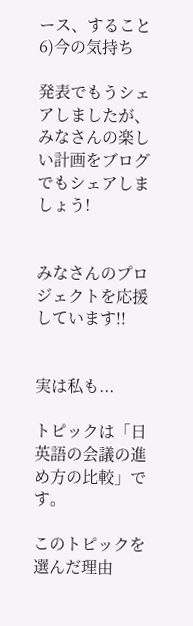ース、すること
6)今の気持ち

発表でもうシェアしましたが、みなさんの楽しい計画をブログでもシェアしましょう!


みなさんのプロジェクトを応援しています!!


実は私も...

トピックは「日英語の会議の進め方の比較」です。

このトピックを選んだ理由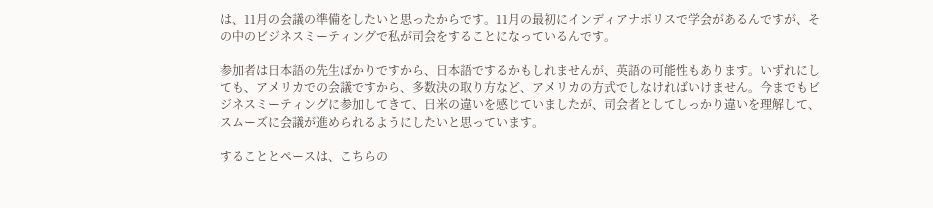は、11月の会議の準備をしたいと思ったからです。11月の最初にインディアナポリスで学会があるんですが、その中のビジネスミーティングで私が司会をすることになっているんです。

参加者は日本語の先生ばかりですから、日本語でするかもしれませんが、英語の可能性もあります。いずれにしても、アメリカでの会議ですから、多数決の取り方など、アメリカの方式でしなければいけません。今までもビジネスミーティングに参加してきて、日米の違いを感じていましたが、司会者としてしっかり違いを理解して、スムーズに会議が進められるようにしたいと思っています。

することとペースは、こちらの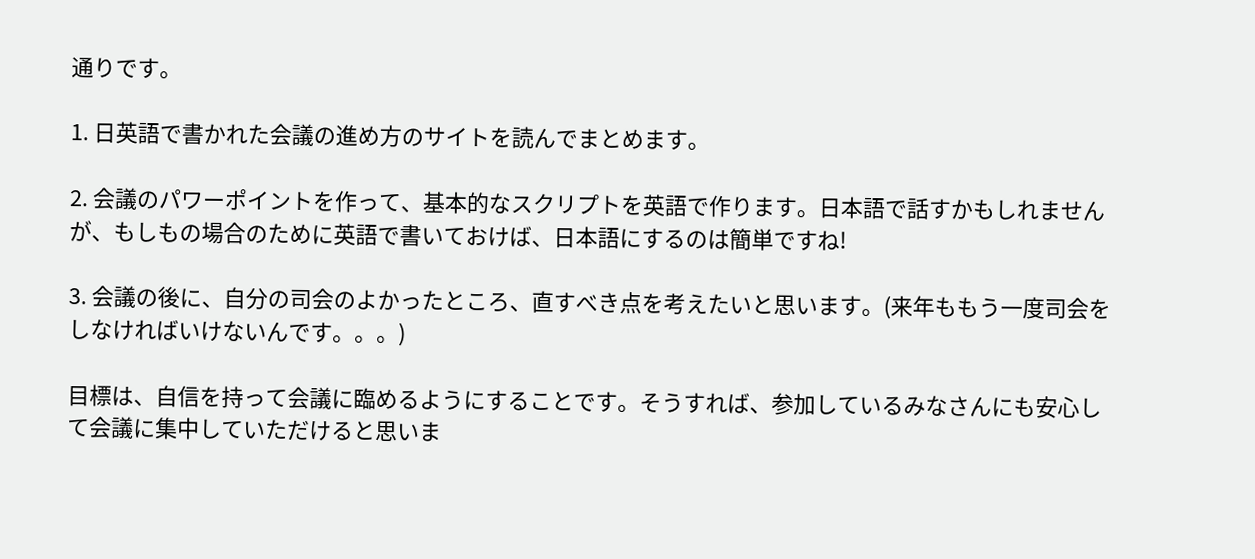通りです。

1. 日英語で書かれた会議の進め方のサイトを読んでまとめます。

2. 会議のパワーポイントを作って、基本的なスクリプトを英語で作ります。日本語で話すかもしれませんが、もしもの場合のために英語で書いておけば、日本語にするのは簡単ですね!

3. 会議の後に、自分の司会のよかったところ、直すべき点を考えたいと思います。(来年ももう一度司会をしなければいけないんです。。。)

目標は、自信を持って会議に臨めるようにすることです。そうすれば、参加しているみなさんにも安心して会議に集中していただけると思いま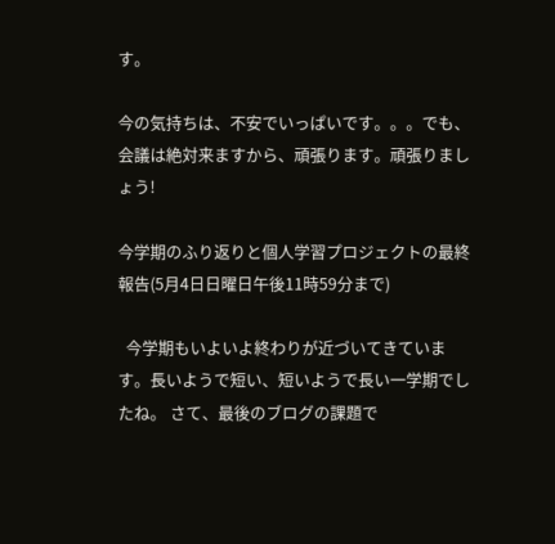す。

今の気持ちは、不安でいっぱいです。。。でも、会議は絶対来ますから、頑張ります。頑張りましょう!

今学期のふり返りと個人学習プロジェクトの最終報告(5月4日日曜日午後11時59分まで)

  今学期もいよいよ終わりが近づいてきています。長いようで短い、短いようで長い一学期でしたね。 さて、最後のブログの課題で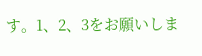す。1、2、3をお願いしま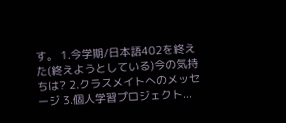す。 1.今学期/日本語402を終えた(終えようとしている)今の気持ちは? 2.クラスメイトへのメッセージ 3.個人学習プロジェクト...